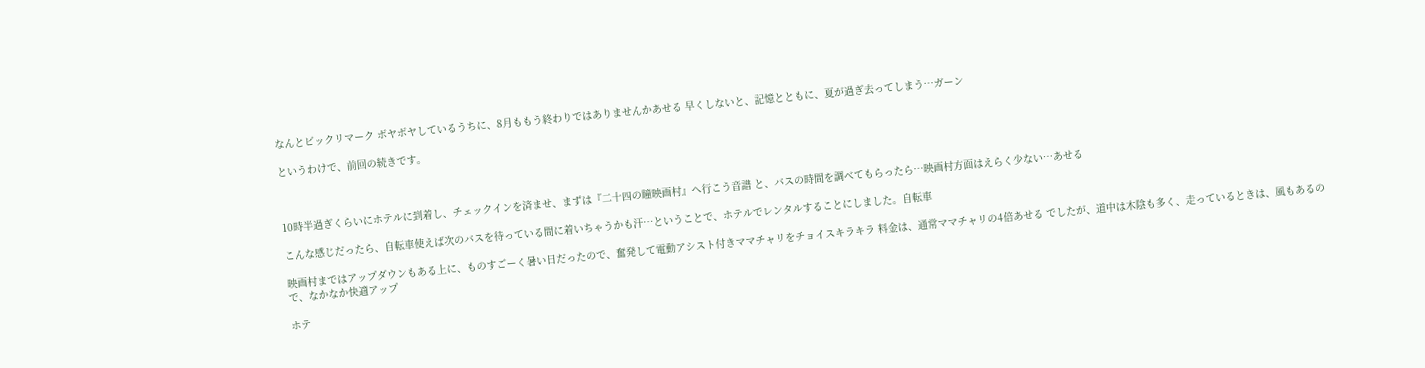なんとビックリマーク ボヤボヤしているうちに、8月ももう終わりではありませんかあせる 早くしないと、記憶とともに、夏が過ぎ去ってしまう…ガーン

というわけで、前回の続きです。



10時半過ぎくらいにホテルに到着し、チェックインを済ませ、まずは『二十四の瞳映画村』へ行こう音譜 と、バスの時間を調べてもらったら…映画村方面はえらく少ない…あせる

こんな感じだったら、自転車使えば次のバスを待っている間に着いちゃうかも汗…ということで、ホテルでレンタルすることにしました。自転車

映画村まではアップダウンもある上に、ものすごーく暑い日だったので、奮発して電動アシスト付きママチャリをチョイスキラキラ 料金は、通常ママチャリの4倍あせる でしたが、道中は木陰も多く、走っているときは、風もあるので、なかなか快適アップ

ホテ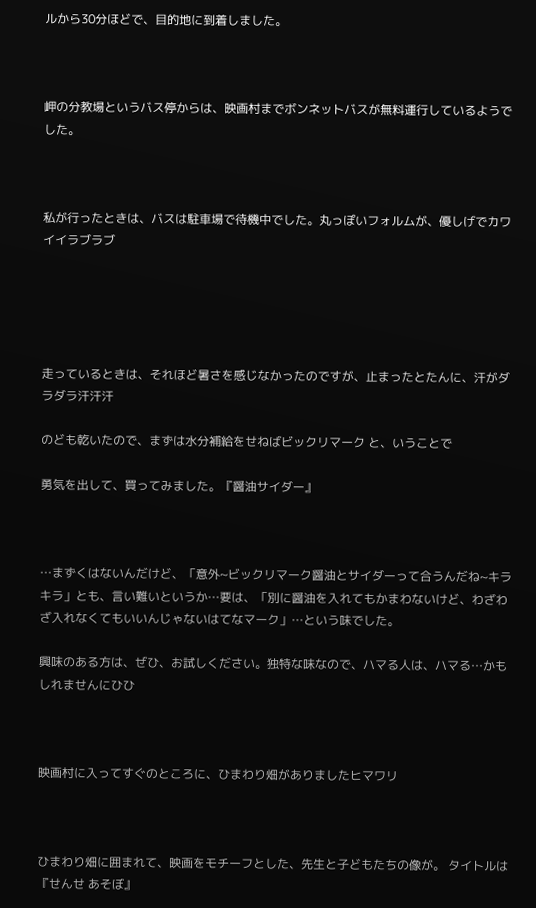ルから30分ほどで、目的地に到着しました。



岬の分教場というバス停からは、映画村までボンネットバスが無料運行しているようでした。



私が行ったときは、バスは駐車場で待機中でした。丸っぽいフォルムが、優しげでカワイイラブラブ





走っているときは、それほど暑さを感じなかったのですが、止まったとたんに、汗がダラダラ汗汗汗

のども乾いたので、まずは水分補給をせねばビックリマーク と、いうことで

勇気を出して、買ってみました。『醤油サイダー』



…まずくはないんだけど、「意外~ビックリマーク醤油とサイダーって合うんだね~キラキラ」とも、言い難いというか…要は、「別に醤油を入れてもかまわないけど、わざわざ入れなくてもいいんじゃないはてなマーク」…という味でした。

興味のある方は、ぜひ、お試しください。独特な味なので、ハマる人は、ハマる…かもしれませんにひひ



映画村に入ってすぐのところに、ひまわり畑がありましたヒマワリ



ひまわり畑に囲まれて、映画をモチーフとした、先生と子どもたちの像が。 タイトルは『せんせ あそぼ』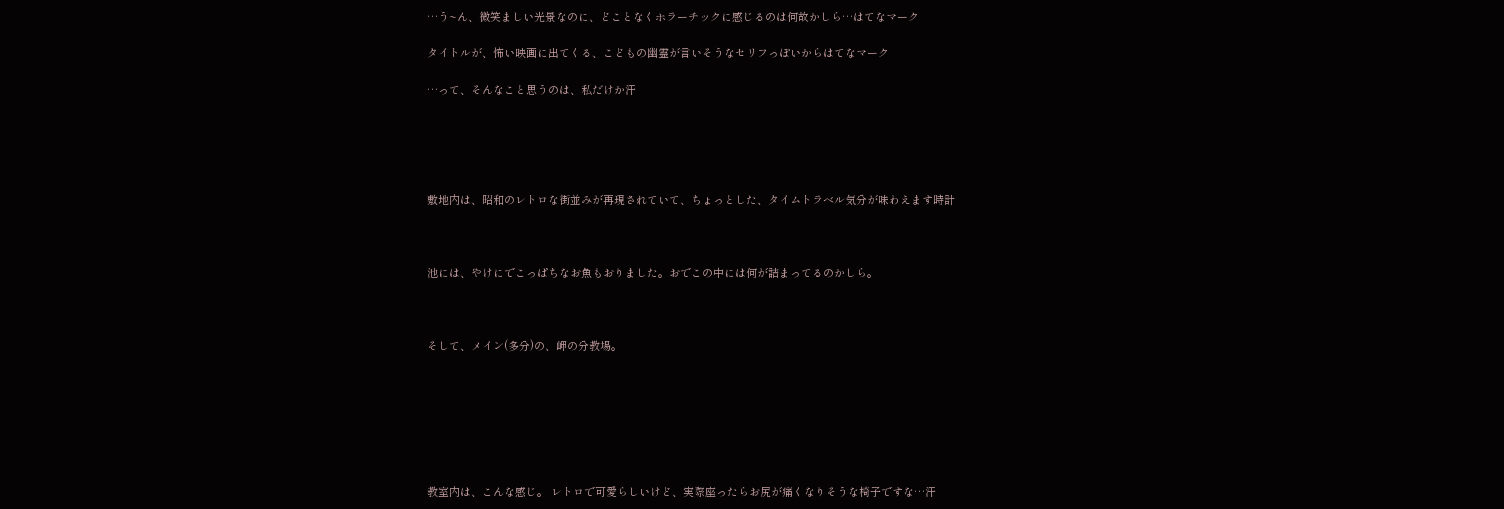…う~ん、微笑ましい光景なのに、どことなくホラーチックに感じるのは何故かしら…はてなマーク

タイトルが、怖い映画に出てくる、こどもの幽霊が言いそうなセリフっぽいからはてなマーク

…って、そんなこと思うのは、私だけか汗





敷地内は、昭和のレトロな街並みが再現されていて、ちょっとした、タイムトラベル気分が味わえます時計



池には、やけにでこっぱちなお魚もおりました。おでこの中には何が詰まってるのかしら。



そして、メイン(多分)の、岬の分教場。







教室内は、こんな感じ。 レトロで可愛らしいけど、実際座ったらお尻が痛くなりそうな椅子ですな…汗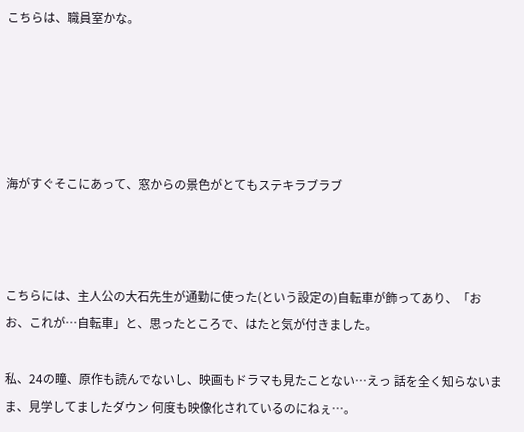こちらは、職員室かな。





海がすぐそこにあって、窓からの景色がとてもステキラブラブ



こちらには、主人公の大石先生が通勤に使った(という設定の)自転車が飾ってあり、「おお、これが…自転車」と、思ったところで、はたと気が付きました。

私、24の瞳、原作も読んでないし、映画もドラマも見たことない…えっ 話を全く知らないまま、見学してましたダウン 何度も映像化されているのにねぇ…。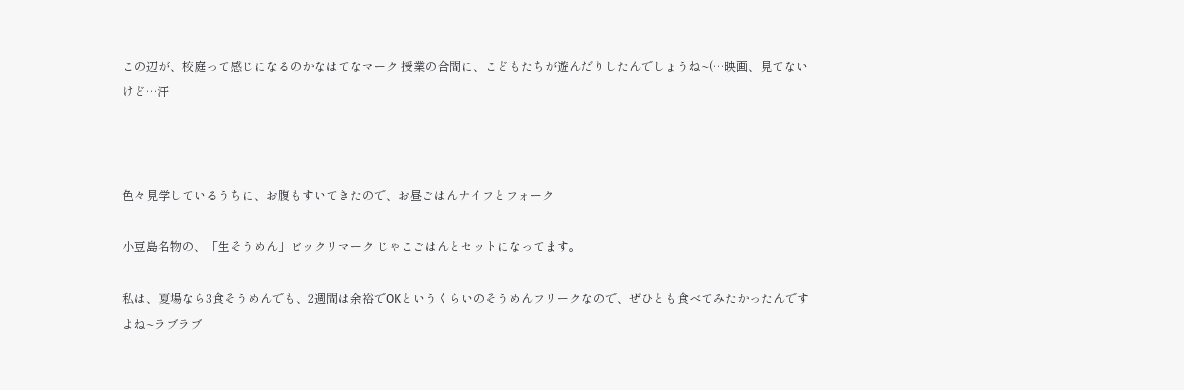この辺が、校庭って感じになるのかなはてなマーク 授業の合間に、こどもたちが遊んだりしたんでしょうね~(…映画、見てないけど…汗



色々見学しているうちに、お腹もすいてきたので、お昼ごはんナイフとフォーク

小豆島名物の、「生そうめん」ビックリマーク じゃこごはんとセットになってます。

私は、夏場なら3食そうめんでも、2週間は余裕でOKというくらいのそうめんフリークなので、ぜひとも食べてみたかったんですよね~ラブラブ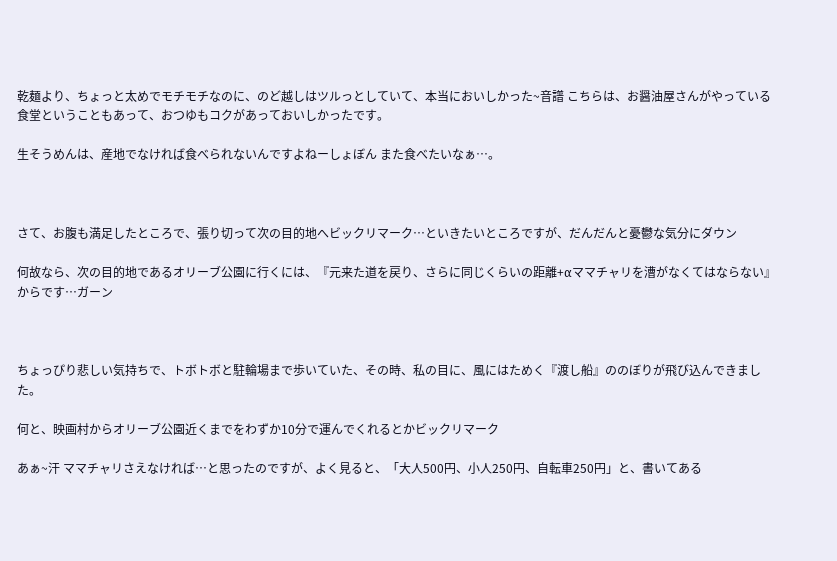乾麺より、ちょっと太めでモチモチなのに、のど越しはツルっとしていて、本当においしかった~音譜 こちらは、お醤油屋さんがやっている食堂ということもあって、おつゆもコクがあっておいしかったです。

生そうめんは、産地でなければ食べられないんですよねーしょぼん また食べたいなぁ…。



さて、お腹も満足したところで、張り切って次の目的地へビックリマーク…といきたいところですが、だんだんと憂鬱な気分にダウン

何故なら、次の目的地であるオリーブ公園に行くには、『元来た道を戻り、さらに同じくらいの距離+αママチャリを漕がなくてはならない』からです…ガーン



ちょっぴり悲しい気持ちで、トボトボと駐輪場まで歩いていた、その時、私の目に、風にはためく『渡し船』ののぼりが飛び込んできました。

何と、映画村からオリーブ公園近くまでをわずか10分で運んでくれるとかビックリマーク

あぁ~汗 ママチャリさえなければ…と思ったのですが、よく見ると、「大人500円、小人250円、自転車250円」と、書いてある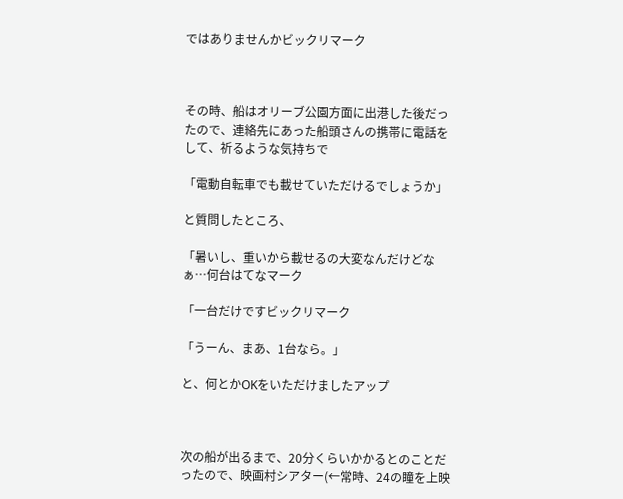ではありませんかビックリマーク



その時、船はオリーブ公園方面に出港した後だったので、連絡先にあった船頭さんの携帯に電話をして、祈るような気持ちで

「電動自転車でも載せていただけるでしょうか」

と質問したところ、

「暑いし、重いから載せるの大変なんだけどなぁ…何台はてなマーク

「一台だけですビックリマーク

「うーん、まあ、1台なら。」

と、何とかOKをいただけましたアップ



次の船が出るまで、20分くらいかかるとのことだったので、映画村シアター(←常時、24の瞳を上映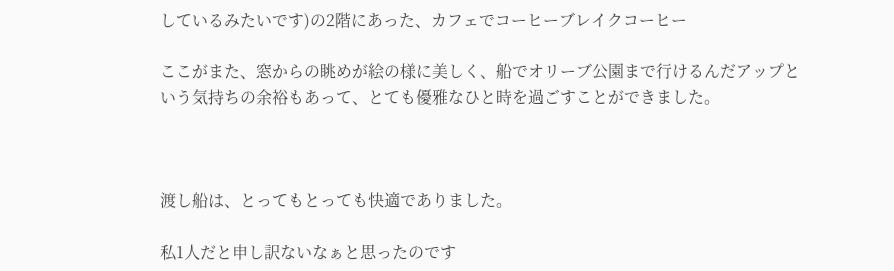しているみたいです)の2階にあった、カフェでコーヒーブレイクコーヒー

ここがまた、窓からの眺めが絵の様に美しく、船でオリーブ公園まで行けるんだアップという気持ちの余裕もあって、とても優雅なひと時を過ごすことができました。



渡し船は、とってもとっても快適でありました。

私1人だと申し訳ないなぁと思ったのです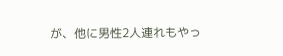が、他に男性2人連れもやっ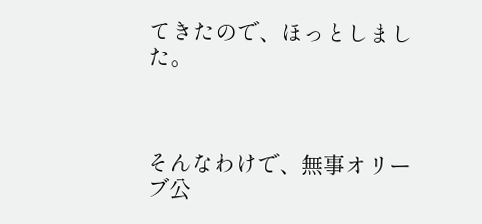てきたので、ほっとしました。



そんなわけで、無事オリーブ公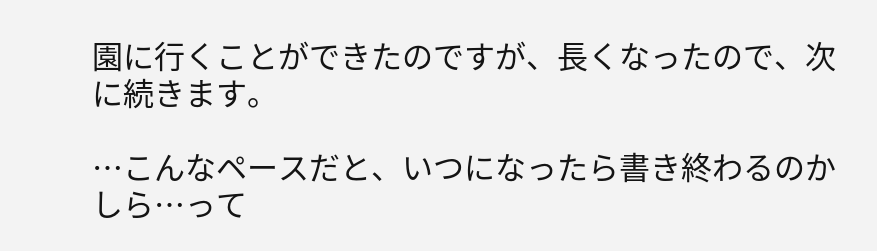園に行くことができたのですが、長くなったので、次に続きます。

…こんなペースだと、いつになったら書き終わるのかしら…って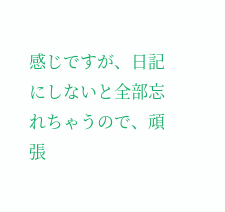感じですが、日記にしないと全部忘れちゃうので、頑張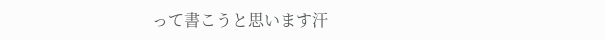って書こうと思います汗